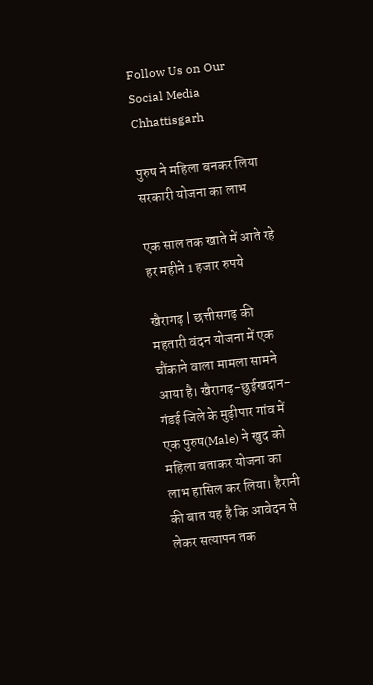Follow Us on Our Social Media
Chhattisgarh

पुरुष ने महिला बनकर लिया सरकारी योजना का लाभ

एक साल तक खाते में आते रहे हर महीने 1 हजार रुपये

खैरागढ़ | छत्तीसगढ़ की महतारी वंदन योजना में एक चौंकाने वाला मामला सामने आया है। खैरागढ़-छुईखदान-गंडई जिले के मुढ़ीपार गांव में एक पुरुष(Male) ने खुद को महिला बताकर योजना का लाभ हासिल कर लिया। हैरानी की बात यह है कि आवेदन से लेकर सत्यापन तक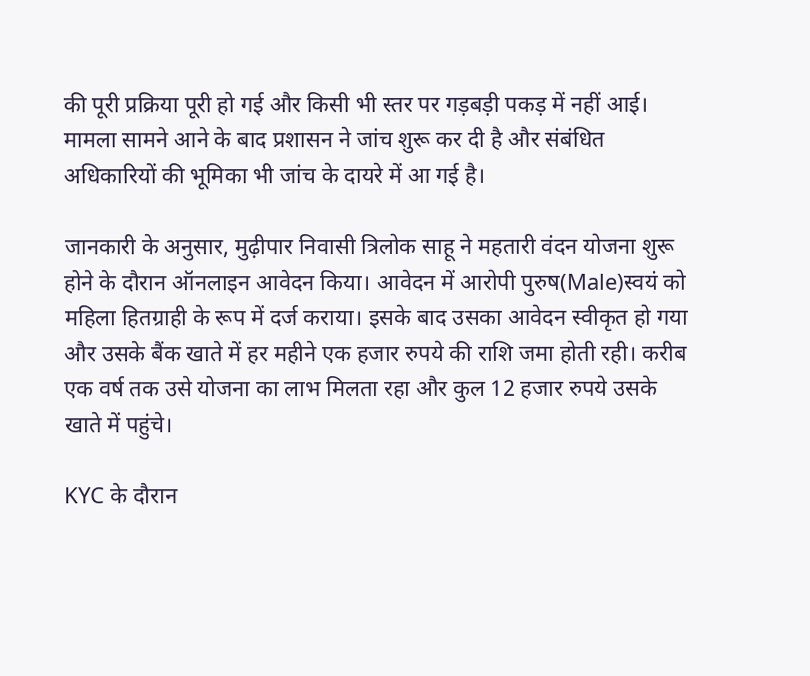की पूरी प्रक्रिया पूरी हो गई और किसी भी स्तर पर गड़बड़ी पकड़ में नहीं आई। मामला सामने आने के बाद प्रशासन ने जांच शुरू कर दी है और संबंधित अधिकारियों की भूमिका भी जांच के दायरे में आ गई है।

जानकारी के अनुसार, मुढ़ीपार निवासी त्रिलोक साहू ने महतारी वंदन योजना शुरू होने के दौरान ऑनलाइन आवेदन किया। आवेदन में आरोपी पुरुष(Male)स्वयं को महिला हितग्राही के रूप में दर्ज कराया। इसके बाद उसका आवेदन स्वीकृत हो गया और उसके बैंक खाते में हर महीने एक हजार रुपये की राशि जमा होती रही। करीब एक वर्ष तक उसे योजना का लाभ मिलता रहा और कुल 12 हजार रुपये उसके खाते में पहुंचे।

KYC के दौरान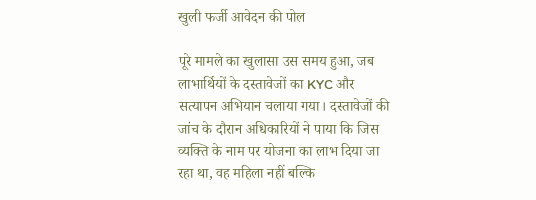खुली फर्जी आवेदन की पोल

पूरे मामले का खुलासा उस समय हुआ, जब लाभार्थियों के दस्तावेजों का KYC और सत्यापन अभियान चलाया गया। दस्तावेजों की जांच के दौरान अधिकारियों ने पाया कि जिस व्यक्ति के नाम पर योजना का लाभ दिया जा रहा था, वह महिला नहीं बल्कि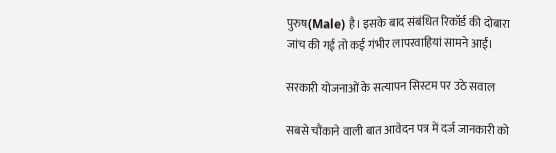पुरुष(Male) है। इसके बाद संबंधित रिकॉर्ड की दोबारा जांच की गई तो कई गंभीर लापरवाहियां सामने आईं।

सरकारी योजनाओं के सत्यापन सिस्टम पर उठे सवाल

सबसे चौंकाने वाली बात आवेदन पत्र में दर्ज जानकारी को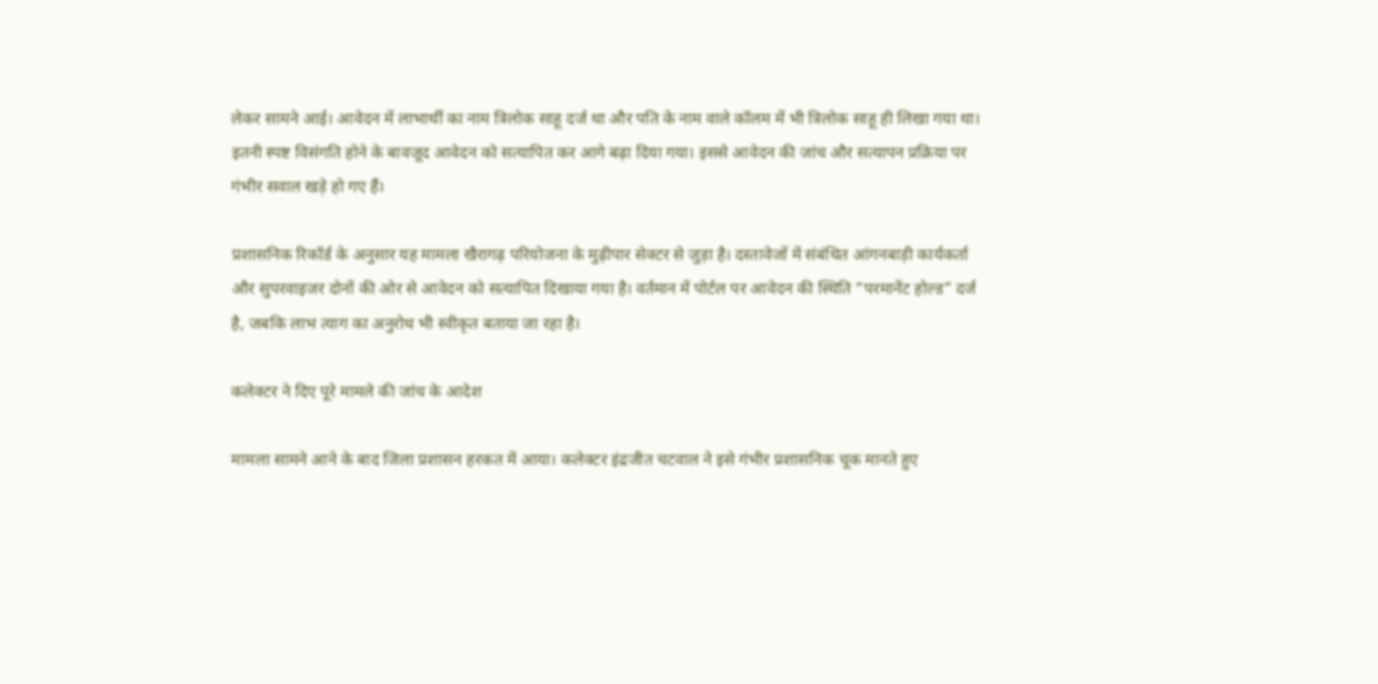लेकर सामने आई। आवेदन में लाभार्थी का नाम त्रिलोक साहू दर्ज था और पति के नाम वाले कॉलम में भी त्रिलोक साहू ही लिखा गया था। इतनी स्पष्ट विसंगति होने के बावजूद आवेदन को सत्यापित कर आगे बढ़ा दिया गया। इससे आवेदन की जांच और सत्यापन प्रक्रिया पर गंभीर सवाल खड़े हो गए हैं।

प्रशासनिक रिकॉर्ड के अनुसार यह मामला खैरागढ़ परियोजना के मुढ़ीपार सेक्टर से जुड़ा है। दस्तावेजों में संबंधित आंगनबाड़ी कार्यकर्ता और सुपरवाइजर दोनों की ओर से आवेदन को सत्यापित दिखाया गया है। वर्तमान में पोर्टल पर आवेदन की स्थिति “परमानेंट होल्ड” दर्ज है, जबकि लाभ त्याग का अनुरोध भी स्वीकृत बताया जा रहा है।

कलेक्टर ने दिए पूरे मामले की जांच के आदेश

मामला सामने आने के बाद जिला प्रशासन हरकत में आया। कलेक्टर इंद्रजीत चटवाल ने इसे गंभीर प्रशासनिक चूक मानते हुए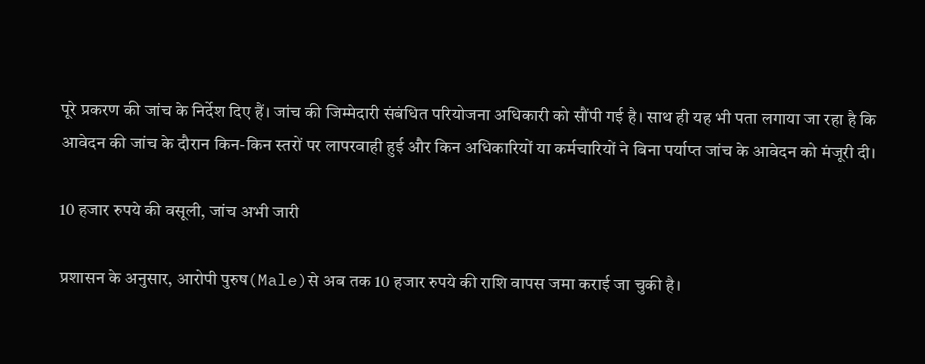पूरे प्रकरण की जांच के निर्देश दिए हैं। जांच की जिम्मेदारी संबंधित परियोजना अधिकारी को सौंपी गई है। साथ ही यह भी पता लगाया जा रहा है कि आवेदन की जांच के दौरान किन-किन स्तरों पर लापरवाही हुई और किन अधिकारियों या कर्मचारियों ने बिना पर्याप्त जांच के आवेदन को मंजूरी दी।

10 हजार रुपये की वसूली, जांच अभी जारी

प्रशासन के अनुसार, आरोपी पुरुष(Male)से अब तक 10 हजार रुपये की राशि वापस जमा कराई जा चुकी है।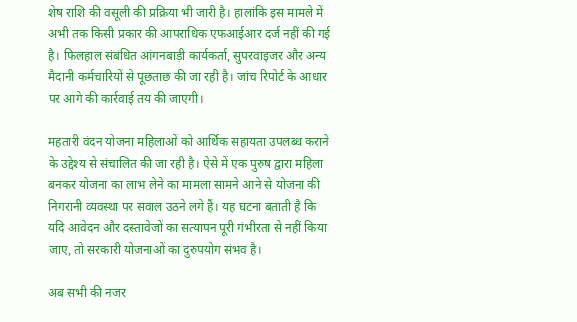शेष राशि की वसूली की प्रक्रिया भी जारी है। हालांकि इस मामले में अभी तक किसी प्रकार की आपराधिक एफआईआर दर्ज नहीं की गई है। फिलहाल संबंधित आंगनबाड़ी कार्यकर्ता, सुपरवाइजर और अन्य मैदानी कर्मचारियों से पूछताछ की जा रही है। जांच रिपोर्ट के आधार पर आगे की कार्रवाई तय की जाएगी।

महतारी वंदन योजना महिलाओं को आर्थिक सहायता उपलब्ध कराने के उद्देश्य से संचालित की जा रही है। ऐसे में एक पुरुष द्वारा महिला बनकर योजना का लाभ लेने का मामला सामने आने से योजना की निगरानी व्यवस्था पर सवाल उठने लगे हैं। यह घटना बताती है कि यदि आवेदन और दस्तावेजों का सत्यापन पूरी गंभीरता से नहीं किया जाए, तो सरकारी योजनाओं का दुरुपयोग संभव है।

अब सभी की नजर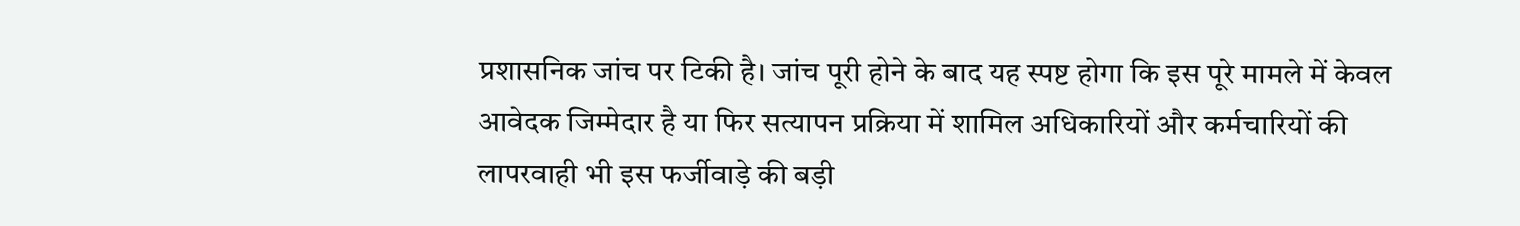प्रशासनिक जांच पर टिकी है। जांच पूरी होने के बाद यह स्पष्ट होगा कि इस पूरे मामले में केवल आवेदक जिम्मेदार है या फिर सत्यापन प्रक्रिया में शामिल अधिकारियों और कर्मचारियों की लापरवाही भी इस फर्जीवाड़े की बड़ी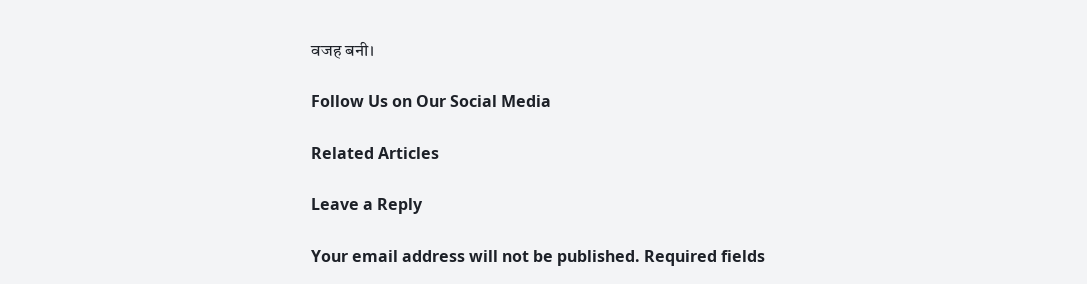वजह बनी।

Follow Us on Our Social Media

Related Articles

Leave a Reply

Your email address will not be published. Required fields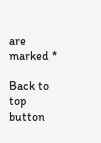are marked *

Back to top button